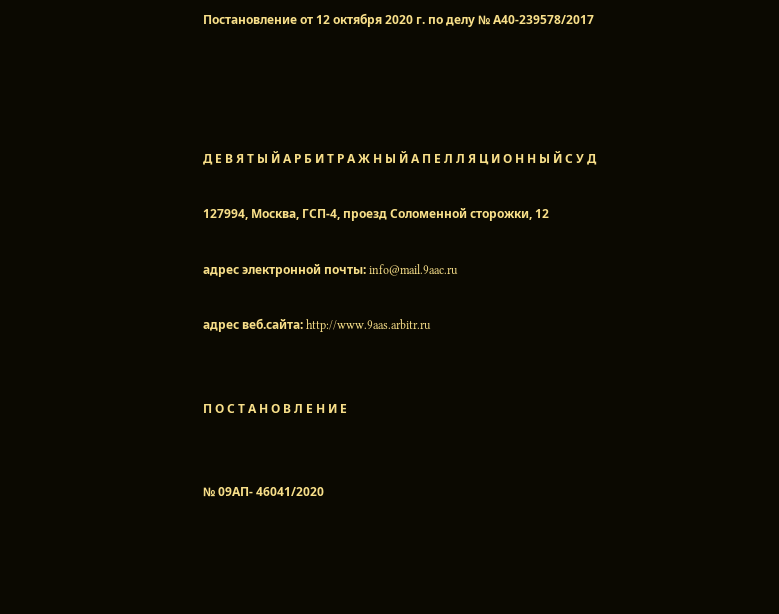Постановление от 12 октября 2020 г. по делу № А40-239578/2017




Д Е В Я Т Ы Й А Р Б И Т Р А Ж Н Ы Й А П Е Л Л Я Ц И О Н Н Ы Й С У Д

127994, Москва, ГСП-4, проезд Соломенной cторожки, 12

адрес электронной почты: info@mail.9aac.ru

адрес веб.сайта: http://www.9aas.arbitr.ru


П О С Т А Н О В Л Е Н И Е


№ 09АП- 46041/2020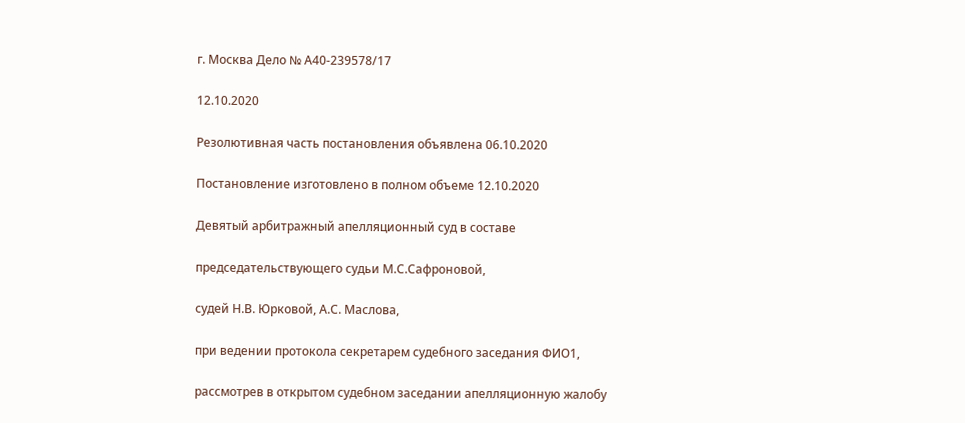г. Москва Дело № А40-239578/17

12.10.2020

Резолютивная часть постановления объявлена 06.10.2020

Постановление изготовлено в полном объеме 12.10.2020

Девятый арбитражный апелляционный суд в составе

председательствующего судьи М.С.Сафроновой,

судей Н.В. Юрковой, А.С. Маслова,

при ведении протокола секретарем судебного заседания ФИО1,

рассмотрев в открытом судебном заседании апелляционную жалобу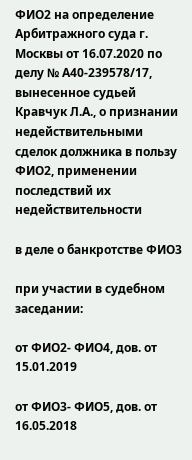ФИО2 на определение Арбитражного суда г. Москвы от 16.07.2020 по делу № А40-239578/17, вынесенное судьей Кравчук Л.А., о признании недействительными сделок должника в пользу ФИО2, применении последствий их недействительности

в деле о банкротстве ФИО3

при участии в судебном заседании:

от ФИО2- ФИО4, дов. от 15.01.2019

от ФИО3- ФИО5, дов. от 16.05.2018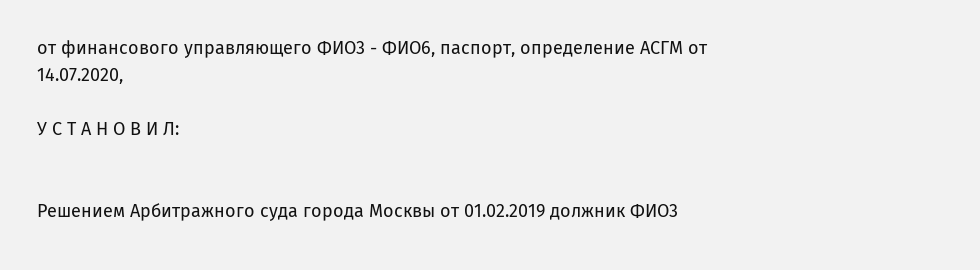от финансового управляющего ФИО3 - ФИО6, паспорт, определение АСГМ от 14.07.2020,

У С Т А Н О В И Л:


Решением Арбитражного суда города Москвы от 01.02.2019 должник ФИО3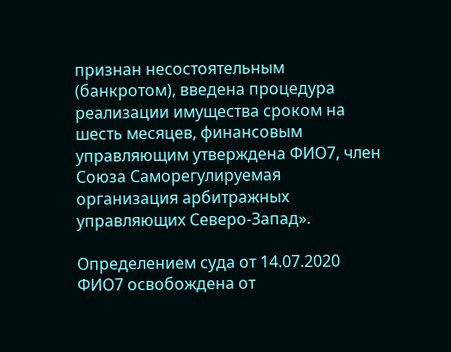признан несостоятельным (банкротом), введена процедура реализации имущества сроком на шесть месяцев, финансовым управляющим утверждена ФИО7, член Союза Саморегулируемая организация арбитражных управляющих Северо-Запад».

Определением суда от 14.07.2020 ФИО7 освобождена от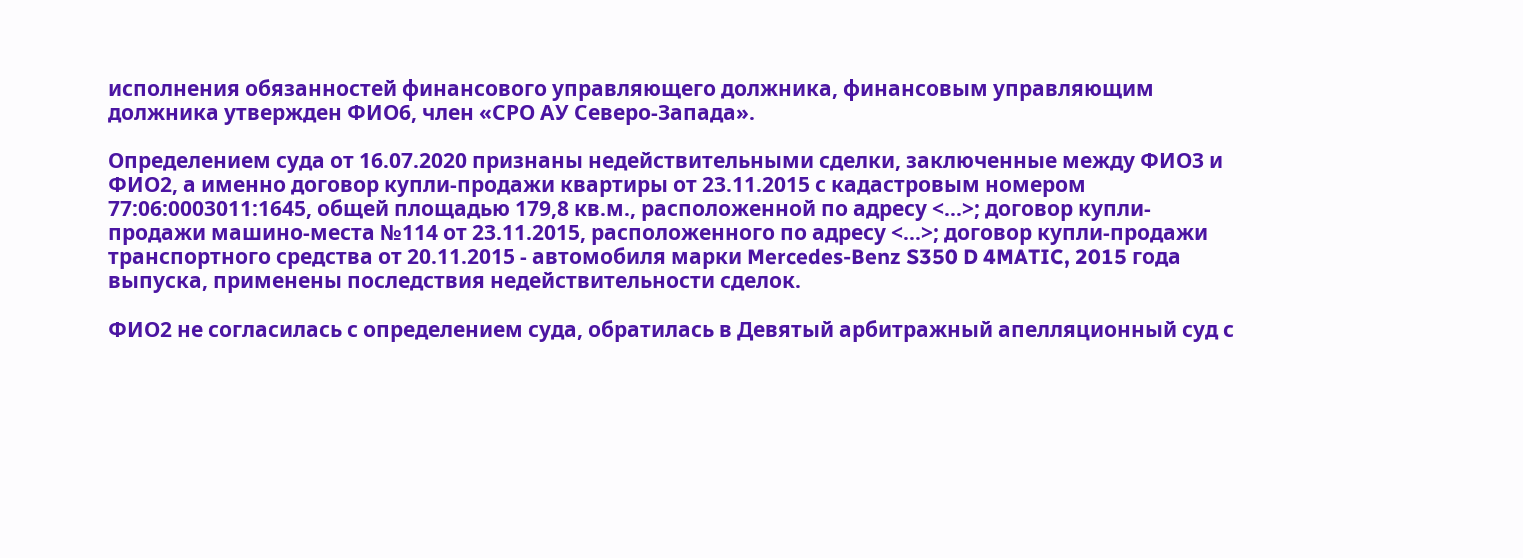исполнения обязанностей финансового управляющего должника, финансовым управляющим должника утвержден ФИО6, член «СРО АУ Северо-Запада».

Определением суда от 16.07.2020 признаны недействительными сделки, заключенные между ФИО3 и ФИО2, а именно договор купли-продажи квартиры от 23.11.2015 с кадастровым номером 77:06:0003011:1645, общей площадью 179,8 кв.м., расположенной по адресу <...>; договор купли-продажи машино-места №114 от 23.11.2015, расположенного по адресу <...>; договор купли-продажи транспортного средства от 20.11.2015 - автомобиля марки Mercedes-Benz S350 D 4MATIC, 2015 года выпуска, применены последствия недействительности сделок.

ФИО2 не согласилась с определением суда, обратилась в Девятый арбитражный апелляционный суд с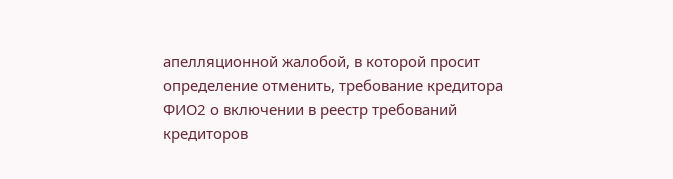апелляционной жалобой, в которой просит определение отменить, требование кредитора ФИО2 о включении в реестр требований кредиторов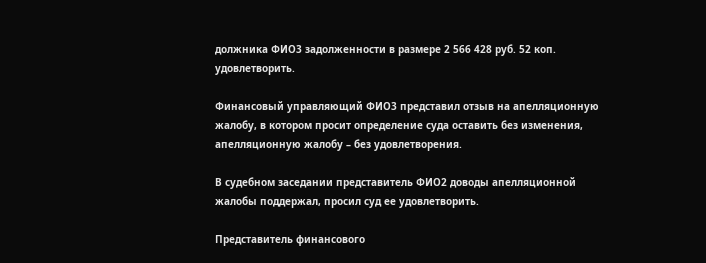должника ФИО3 задолженности в размере 2 566 428 руб. 52 коп. удовлетворить.

Финансовый управляющий ФИО3 представил отзыв на апелляционную жалобу, в котором просит определение суда оставить без изменения, апелляционную жалобу – без удовлетворения.

В судебном заседании представитель ФИО2 доводы апелляционной жалобы поддержал, просил суд ее удовлетворить.

Представитель финансового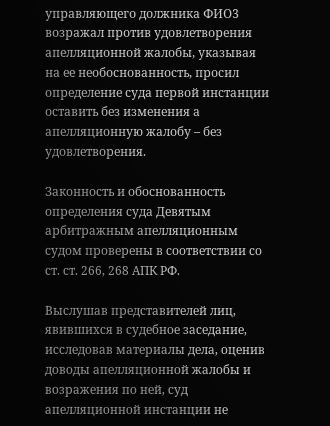управляющего должника ФИО3 возражал против удовлетворения апелляционной жалобы, указывая на ее необоснованность, просил определение суда первой инстанции оставить без изменения а апелляционную жалобу – без удовлетворения.

Законность и обоснованность определения суда Девятым арбитражным апелляционным судом проверены в соответствии со ст. ст. 266, 268 АПК РФ.

Выслушав представителей лиц, явившихся в судебное заседание, исследовав материалы дела, оценив доводы апелляционной жалобы и возражения по ней, суд апелляционной инстанции не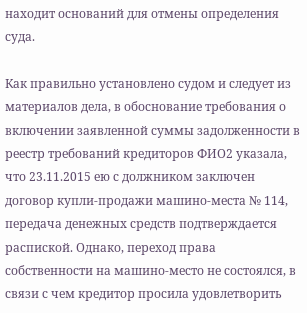находит оснований для отмены определения суда.

Как правильно установлено судом и следует из материалов дела, в обоснование требования о включении заявленной суммы задолженности в реестр требований кредиторов ФИО2 указала, что 23.11.2015 ею с должником заключен договор купли-продажи машино-места № 114, передача денежных средств подтверждается распиской. Однако, переход права собственности на машино-место не состоялся, в связи с чем кредитор просила удовлетворить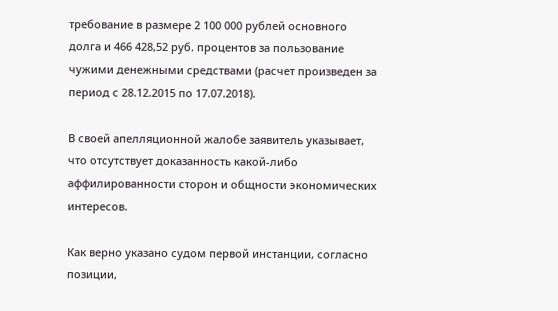требование в размере 2 100 000 рублей основного долга и 466 428,52 руб. процентов за пользование чужими денежными средствами (расчет произведен за период с 28.12.2015 по 17.07.2018).

В своей апелляционной жалобе заявитель указывает, что отсутствует доказанность какой-либо аффилированности сторон и общности экономических интересов.

Как верно указано судом первой инстанции, согласно позиции,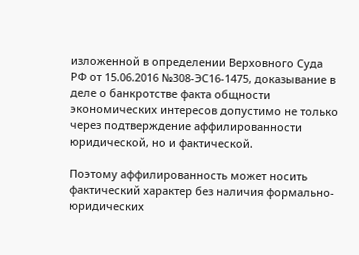изложенной в определении Верховного Суда РФ от 15.06.2016 №308-ЭС16-1475, доказывание в деле о банкротстве факта общности экономических интересов допустимо не только через подтверждение аффилированности юридической, но и фактической.

Поэтому аффилированность может носить фактический характер без наличия формально-юридических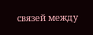связей между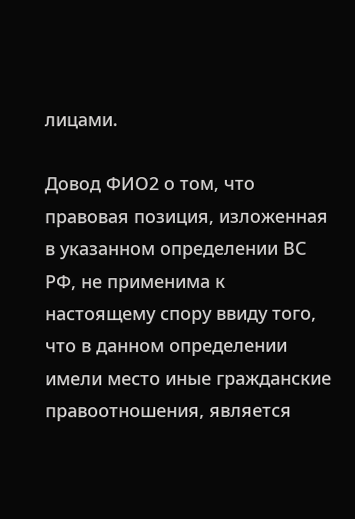лицами.

Довод ФИО2 о том, что правовая позиция, изложенная в указанном определении ВС РФ, не применима к настоящему спору ввиду того, что в данном определении имели место иные гражданские правоотношения, является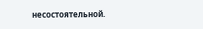несостоятельной.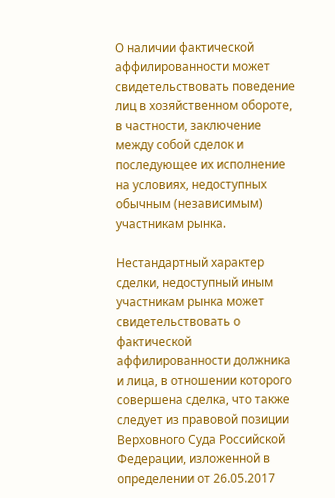О наличии фактической аффилированности может свидетельствовать поведение лиц в хозяйственном обороте, в частности, заключение между собой сделок и последующее их исполнение на условиях, недоступных обычным (независимым) участникам рынка.

Нестандартный характер сделки, недоступный иным участникам рынка может свидетельствовать о фактической аффилированности должника и лица, в отношении которого совершена сделка, что также следует из правовой позиции Верховного Суда Российской Федерации, изложенной в определении от 26.05.2017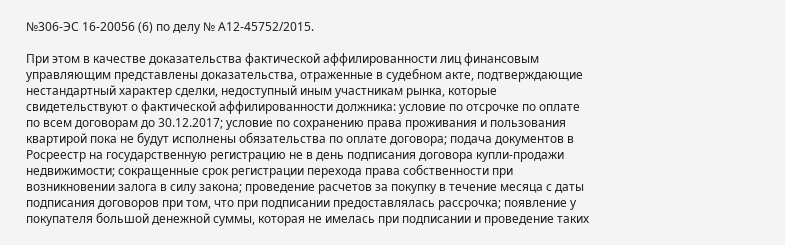№306-ЭС 16-20056 (6) по делу № А12-45752/2015.

При этом в качестве доказательства фактической аффилированности лиц финансовым управляющим представлены доказательства, отраженные в судебном акте, подтверждающие нестандартный характер сделки, недоступный иным участникам рынка, которые свидетельствуют о фактической аффилированности должника: условие по отсрочке по оплате по всем договорам до 30.12.2017; условие по сохранению права проживания и пользования квартирой пока не будут исполнены обязательства по оплате договора; подача документов в Росреестр на государственную регистрацию не в день подписания договора купли-продажи недвижимости; сокращенные срок регистрации перехода права собственности при возникновении залога в силу закона; проведение расчетов за покупку в течение месяца с даты подписания договоров при том, что при подписании предоставлялась рассрочка; появление у покупателя большой денежной суммы, которая не имелась при подписании и проведение таких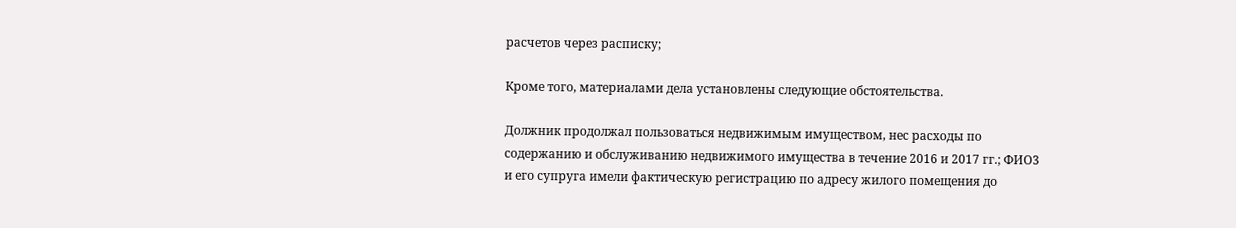расчетов через расписку;

Кроме того, материалами дела установлены следующие обстоятельства.

Должник продолжал пользоваться недвижимым имуществом, нес расходы по содержанию и обслуживанию недвижимого имущества в течение 2016 и 2017 гг.; ФИО3 и его супруга имели фактическую регистрацию по адресу жилого помещения до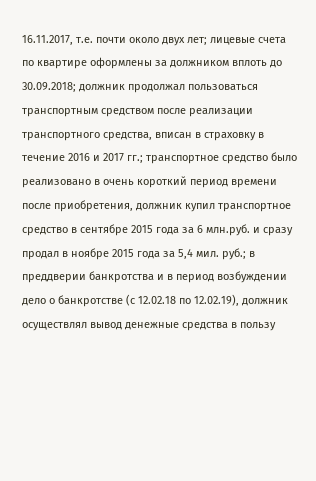16.11.2017, т.е. почти около двух лет; лицевые счета по квартире оформлены за должником вплоть до 30.09.2018; должник продолжал пользоваться транспортным средством после реализации транспортного средства, вписан в страховку в течение 2016 и 2017 гг.; транспортное средство было реализовано в очень короткий период времени после приобретения, должник купил транспортное средство в сентябре 2015 года за 6 млн.руб. и сразу продал в ноябре 2015 года за 5,4 мил. руб.; в преддверии банкротства и в период возбуждении дело о банкротстве (с 12.02.18 по 12.02.19), должник осуществлял вывод денежные средства в пользу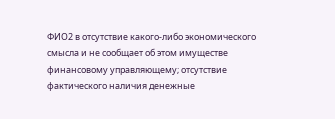ФИО2 в отсутствие какого-либо экономического смысла и не сообщает об этом имуществе финансовому управляющему; отсутствие фактического наличия денежные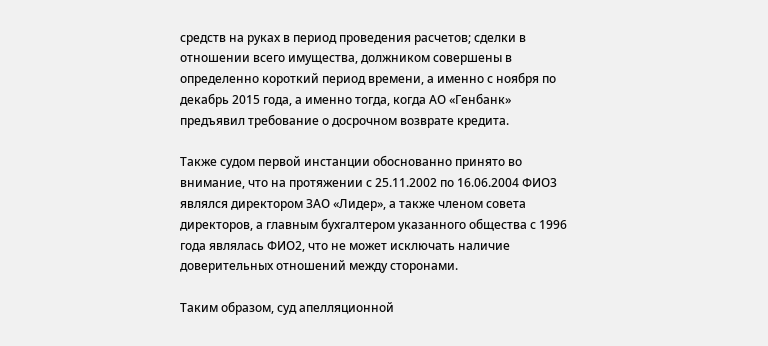средств на руках в период проведения расчетов; сделки в отношении всего имущества, должником совершены в определенно короткий период времени, а именно с ноября по декабрь 2015 года, а именно тогда, когда АО «Генбанк» предъявил требование о досрочном возврате кредита.

Также судом первой инстанции обоснованно принято во внимание, что на протяжении с 25.11.2002 по 16.06.2004 ФИО3 являлся директором ЗАО «Лидер», а также членом совета директоров, а главным бухгалтером указанного общества с 1996 года являлась ФИО2, что не может исключать наличие доверительных отношений между сторонами.

Таким образом, суд апелляционной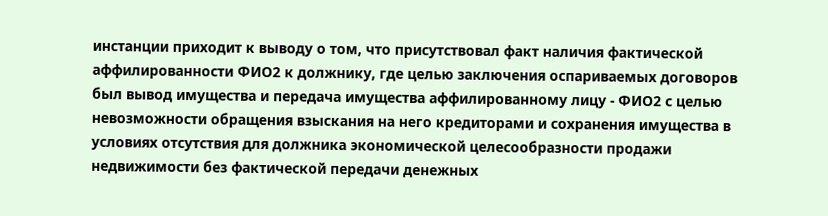инстанции приходит к выводу о том, что присутствовал факт наличия фактической аффилированности ФИО2 к должнику, где целью заключения оспариваемых договоров был вывод имущества и передача имущества аффилированному лицу - ФИО2 с целью невозможности обращения взыскания на него кредиторами и сохранения имущества в условиях отсутствия для должника экономической целесообразности продажи недвижимости без фактической передачи денежных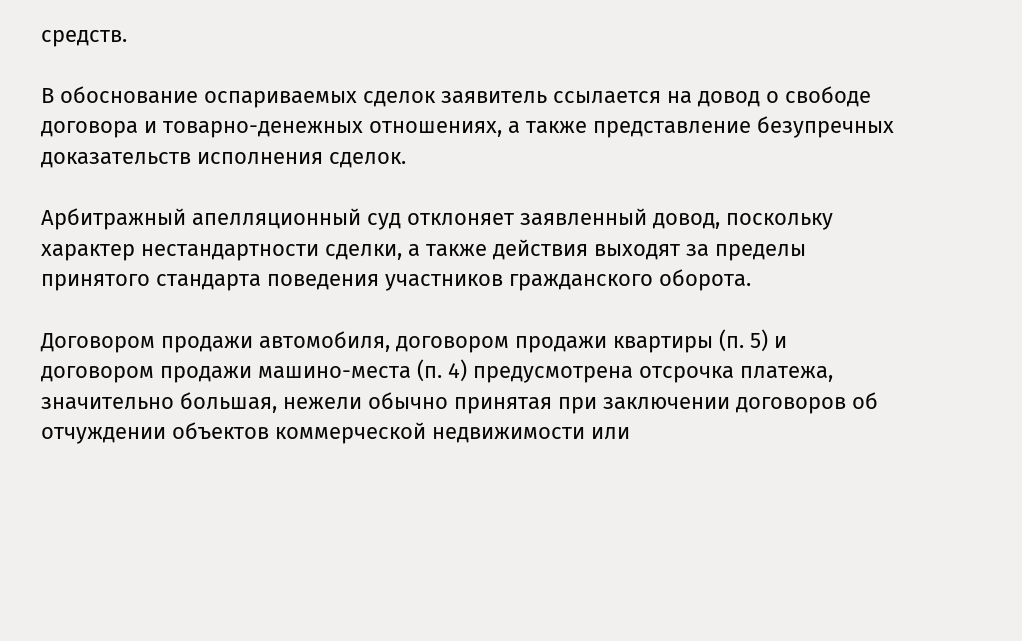средств.

В обоснование оспариваемых сделок заявитель ссылается на довод о свободе договора и товарно-денежных отношениях, а также представление безупречных доказательств исполнения сделок.

Арбитражный апелляционный суд отклоняет заявленный довод, поскольку характер нестандартности сделки, а также действия выходят за пределы принятого стандарта поведения участников гражданского оборота.

Договором продажи автомобиля, договором продажи квартиры (п. 5) и договором продажи машино-места (п. 4) предусмотрена отсрочка платежа, значительно большая, нежели обычно принятая при заключении договоров об отчуждении объектов коммерческой недвижимости или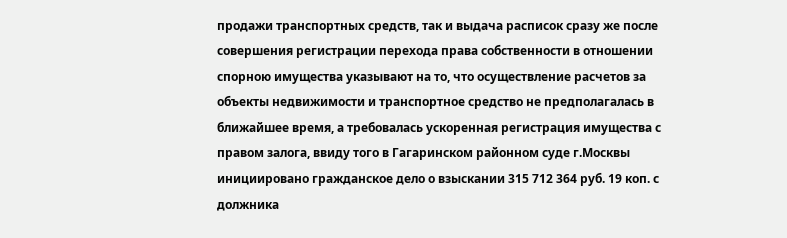продажи транспортных средств, так и выдача расписок сразу же после совершения регистрации перехода права собственности в отношении спорною имущества указывают на то, что осуществление расчетов за объекты недвижимости и транспортное средство не предполагалась в ближайшее время, а требовалась ускоренная регистрация имущества с правом залога, ввиду того в Гагаринском районном суде г.Москвы инициировано гражданское дело о взыскании 315 712 364 руб. 19 коп. с должника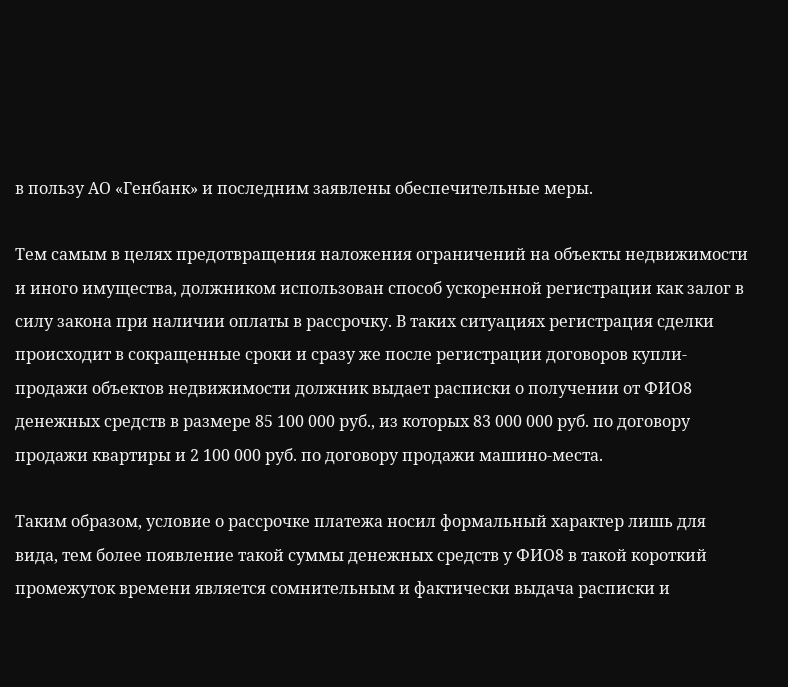в пользу АО «Генбанк» и последним заявлены обеспечительные меры.

Тем самым в целях предотвращения наложения ограничений на объекты недвижимости и иного имущества, должником использован способ ускоренной регистрации как залог в силу закона при наличии оплаты в рассрочку. В таких ситуациях регистрация сделки происходит в сокращенные сроки и сразу же после регистрации договоров купли-продажи объектов недвижимости должник выдает расписки о получении от ФИО8 денежных средств в размере 85 100 000 руб., из которых 83 000 000 руб. по договору продажи квартиры и 2 100 000 руб. по договору продажи машино-места.

Таким образом, условие о рассрочке платежа носил формальный характер лишь для вида, тем более появление такой суммы денежных средств у ФИО8 в такой короткий промежуток времени является сомнительным и фактически выдача расписки и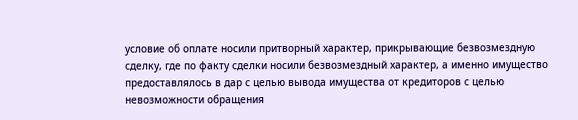условие об оплате носили притворный характер, прикрывающие безвозмездную сделку, где по факту сделки носили безвозмездный характер, а именно имущество предоставлялось в дар с целью вывода имущества от кредиторов с целью невозможности обращения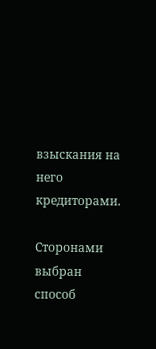взыскания на него кредиторами.

Сторонами выбран способ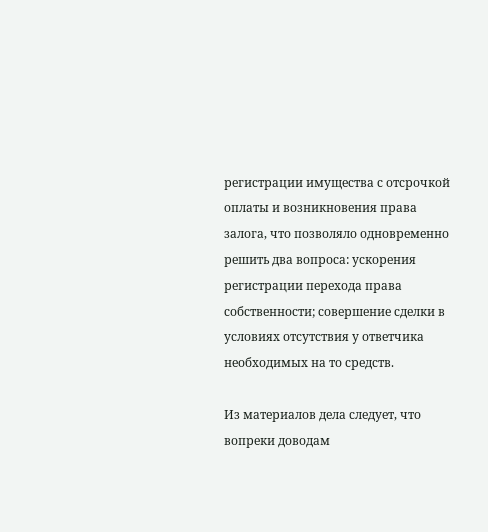регистрации имущества с отсрочкой оплаты и возникновения права залога, что позволяло одновременно решить два вопроса: ускорения регистрации перехода права собственности; совершение сделки в условиях отсутствия у ответчика необходимых на то средств.

Из материалов дела следует, что вопреки доводам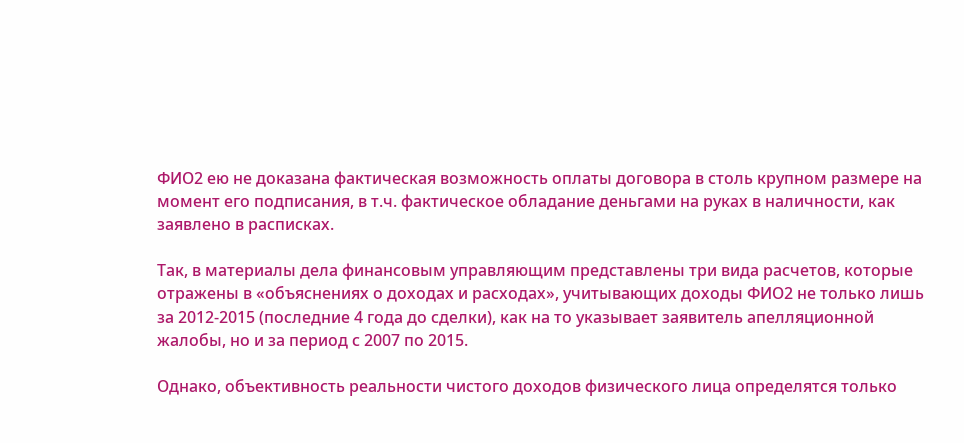ФИО2 ею не доказана фактическая возможность оплаты договора в столь крупном размере на момент его подписания, в т.ч. фактическое обладание деньгами на руках в наличности, как заявлено в расписках.

Так, в материалы дела финансовым управляющим представлены три вида расчетов, которые отражены в «объяснениях о доходах и расходах», учитывающих доходы ФИО2 не только лишь за 2012-2015 (последние 4 года до сделки), как на то указывает заявитель апелляционной жалобы, но и за период с 2007 по 2015.

Однако, объективность реальности чистого доходов физического лица определятся только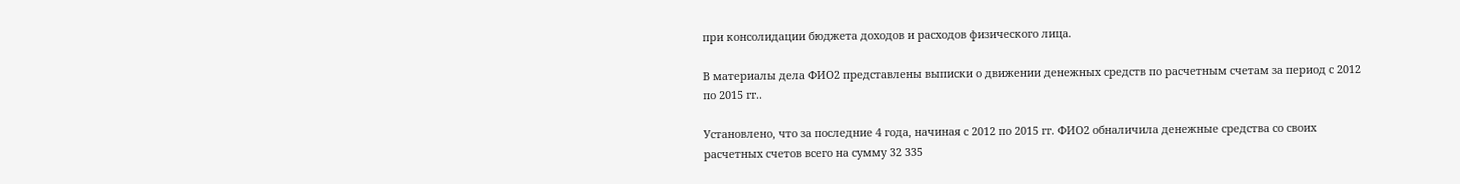при консолидации бюджета доходов и расходов физического лица.

В материалы дела ФИО2 представлены выписки о движении денежных средств по расчетным счетам за период с 2012 по 2015 гг..

Установлено, что за последние 4 года, начиная с 2012 по 2015 гг. ФИО2 обналичила денежные средства со своих расчетных счетов всего на сумму 32 335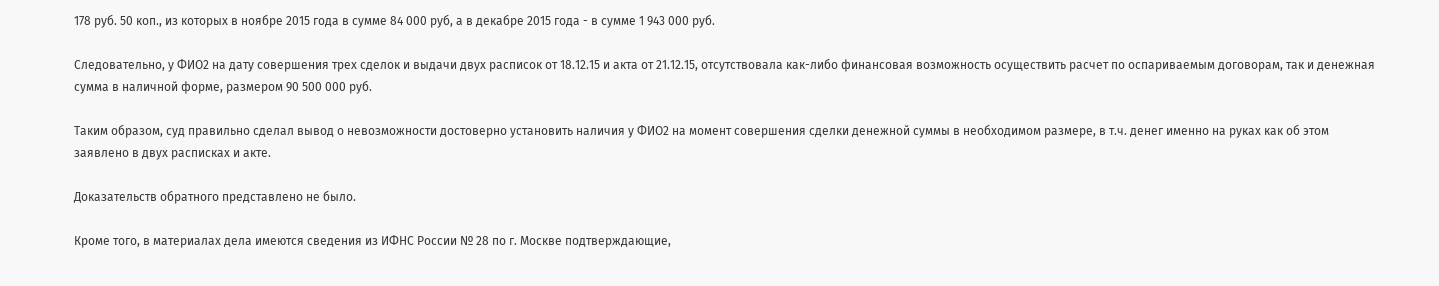178 руб. 50 коп., из которых в ноябре 2015 года в сумме 84 000 руб, а в декабре 2015 года - в сумме 1 943 000 руб.

Следовательно, у ФИО2 на дату совершения трех сделок и выдачи двух расписок от 18.12.15 и акта от 21.12.15, отсутствовала как-либо финансовая возможность осуществить расчет по оспариваемым договорам, так и денежная сумма в наличной форме, размером 90 500 000 руб.

Таким образом, суд правильно сделал вывод о невозможности достоверно установить наличия у ФИО2 на момент совершения сделки денежной суммы в необходимом размере, в т.ч. денег именно на руках как об этом заявлено в двух расписках и акте.

Доказательств обратного представлено не было.

Кроме того, в материалах дела имеются сведения из ИФНС России № 28 по г. Москве подтверждающие,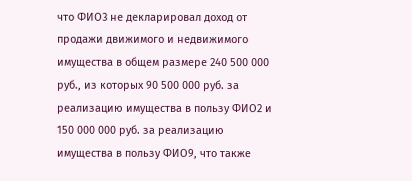что ФИО3 не декларировал доход от продажи движимого и недвижимого имущества в общем размере 240 500 000 руб., из которых 90 500 000 руб. за реализацию имущества в пользу ФИО2 и 150 000 000 руб. за реализацию имущества в пользу ФИО9, что также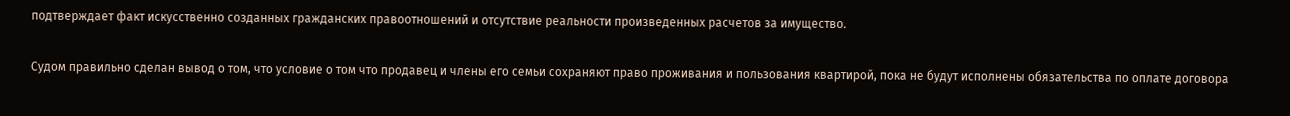подтверждает факт искусственно созданных гражданских правоотношений и отсутствие реальности произведенных расчетов за имущество.

Судом правильно сделан вывод о том, что условие о том что продавец и члены его семьи сохраняют право проживания и пользования квартирой, пока не будут исполнены обязательства по оплате договора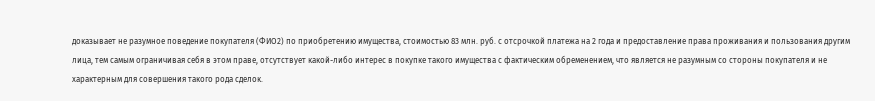доказывает не разумное поведение покупателя (ФИО2) по приобретению имущества, стоимостью 83 млн. руб. с отсрочкой платежа на 2 года и предоставление права проживания и пользования другим лица, тем самым ограничивая себя в этом праве, отсутствует какой-либо интерес в покупке такого имущества с фактическим обременением, что является не разумным со стороны покупателя и не характерным для совершения такого рода сделок.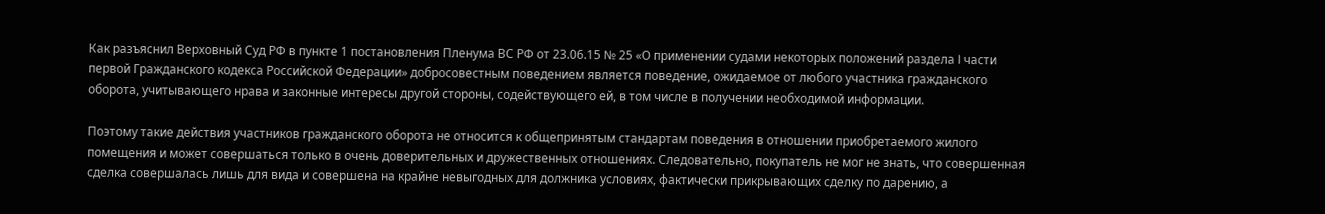Как разъяснил Верховный Суд РФ в пункте 1 постановления Пленума ВС РФ от 23.06.15 № 25 «О применении судами некоторых положений раздела I части первой Гражданского кодекса Российской Федерации» добросовестным поведением является поведение, ожидаемое от любого участника гражданского оборота, учитывающего нрава и законные интересы другой стороны, содействующего ей, в том числе в получении необходимой информации.

Поэтому такие действия участников гражданского оборота не относится к общепринятым стандартам поведения в отношении приобретаемого жилого помещения и может совершаться только в очень доверительных и дружественных отношениях. Следовательно, покупатель не мог не знать, что совершенная сделка совершалась лишь для вида и совершена на крайне невыгодных для должника условиях, фактически прикрывающих сделку по дарению, а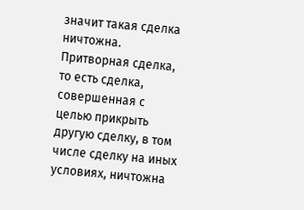значит такая сделка ничтожна. Притворная сделка, то есть сделка, совершенная с целью прикрыть другую сделку, в том числе сделку на иных условиях, ничтожна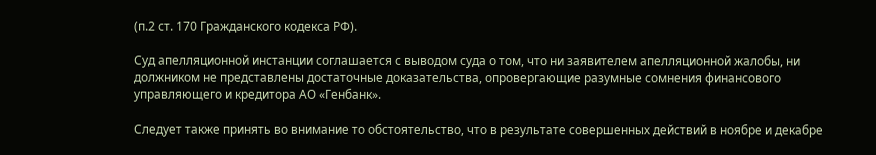(п.2 ст. 170 Гражданского кодекса РФ).

Суд апелляционной инстанции соглашается с выводом суда о том, что ни заявителем апелляционной жалобы, ни должником не представлены достаточные доказательства, опровергающие разумные сомнения финансового управляющего и кредитора АО «Генбанк».

Следует также принять во внимание то обстоятельство, что в результате совершенных действий в ноябре и декабре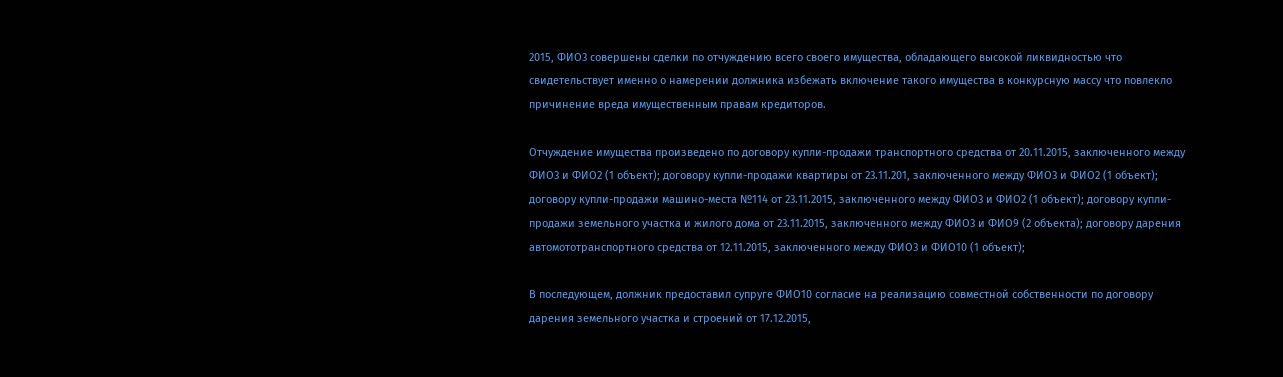2015, ФИО3 совершены сделки по отчуждению всего своего имущества, обладающего высокой ликвидностью что свидетельствует именно о намерении должника избежать включение такого имущества в конкурсную массу что повлекло причинение вреда имущественным правам кредиторов.

Отчуждение имущества произведено по договору купли-продажи транспортного средства от 20.11.2015, заключенного между ФИО3 и ФИО2 (1 объект); договору купли-продажи квартиры от 23.11.201, заключенного между ФИО3 и ФИО2 (1 объект); договору купли-продажи машино-места №114 от 23.11.2015, заключенного между ФИО3 и ФИО2 (1 объект); договору купли-продажи земельного участка и жилого дома от 23.11.2015, заключенного между ФИО3 и ФИО9 (2 объекта); договору дарения автомототранспортного средства от 12.11.2015, заключенного между ФИО3 и ФИО10 (1 объект);

В последующем, должник предоставил супруге ФИО10 согласие на реализацию совместной собственности по договору дарения земельного участка и строений от 17.12.2015,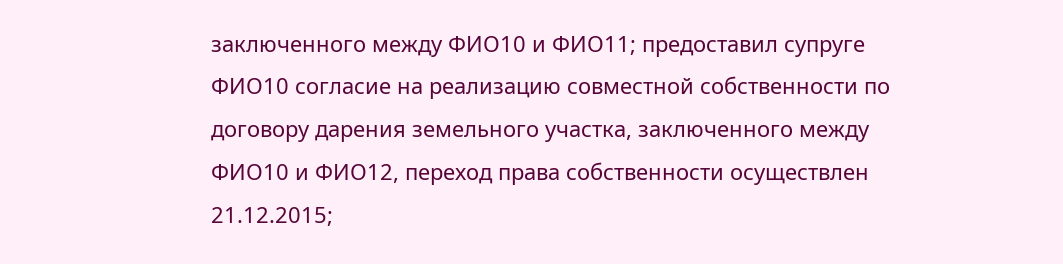заключенного между ФИО10 и ФИО11; предоставил супруге ФИО10 согласие на реализацию совместной собственности по договору дарения земельного участка, заключенного между ФИО10 и ФИО12, переход права собственности осуществлен 21.12.2015;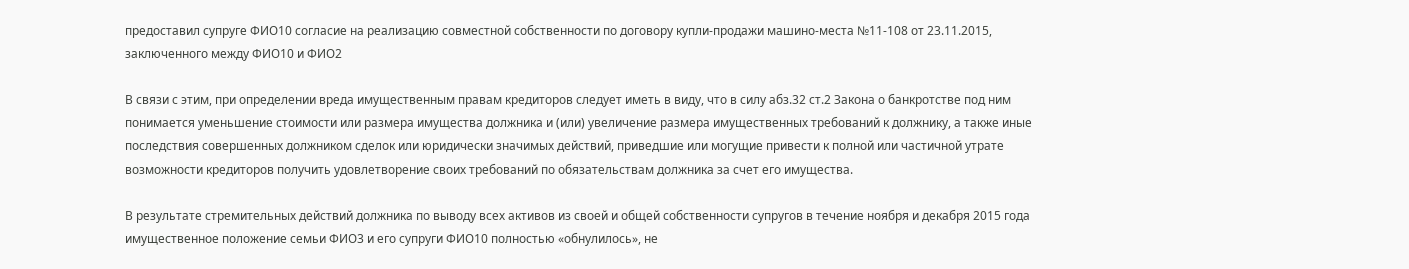предоставил супруге ФИО10 согласие на реализацию совместной собственности по договору купли-продажи машино-места №11-108 от 23.11.2015, заключенного между ФИО10 и ФИО2

В связи с этим, при определении вреда имущественным правам кредиторов следует иметь в виду, что в силу абз.32 ст.2 Закона о банкротстве под ним понимается уменьшение стоимости или размера имущества должника и (или) увеличение размера имущественных требований к должнику, а также иные последствия совершенных должником сделок или юридически значимых действий, приведшие или могущие привести к полной или частичной утрате возможности кредиторов получить удовлетворение своих требований по обязательствам должника за счет его имущества.

В результате стремительных действий должника по выводу всех активов из своей и общей собственности супругов в течение ноября и декабря 2015 года имущественное положение семьи ФИО3 и его супруги ФИО10 полностью «обнулилось», не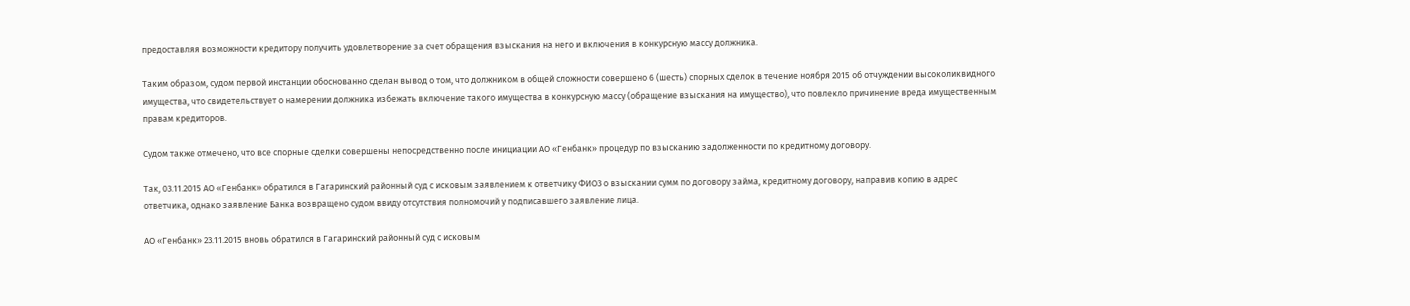предоставляя возможности кредитору получить удовлетворение за счет обращения взыскания на него и включения в конкурсную массу должника.

Таким образом, судом первой инстанции обоснованно сделан вывод о том, что должником в общей сложности совершено 6 (шесть) спорных сделок в течение ноября 2015 об отчуждении высоколиквидного имущества, что свидетельствует о намерении должника избежать включение такого имущества в конкурсную массу (обращение взыскания на имущество), что повлекло причинение вреда имущественным правам кредиторов.

Судом также отмечено, что все спорные сделки совершены непосредственно после инициации АО «Генбанк» процедур по взысканию задолженности по кредитному договору.

Так, 03.11.2015 АО «Генбанк» обратился в Гагаринский районный суд с исковым заявлением к ответчику ФИО3 о взыскании сумм по договору займа, кредитному договору, направив копию в адрес ответчика, однако заявление Банка возвращено судом ввиду отсутствия полномочий у подписавшего заявление лица.

АО «Генбанк» 23.11.2015 вновь обратился в Гагаринский районный суд с исковым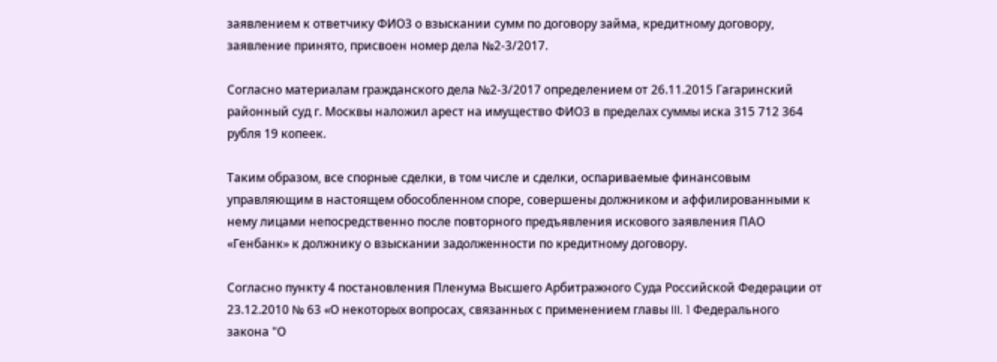заявлением к ответчику ФИО3 о взыскании сумм по договору займа, кредитному договору, заявление принято, присвоен номер дела №2-3/2017.

Согласно материалам гражданского дела №2-3/2017 определением от 26.11.2015 Гагаринский районный суд г. Москвы наложил арест на имущество ФИО3 в пределах суммы иска 315 712 364 рубля 19 копеек.

Таким образом, все спорные сделки, в том числе и сделки, оспариваемые финансовым управляющим в настоящем обособленном споре, совершены должником и аффилированными к нему лицами непосредственно после повторного предъявления искового заявления ПАО «Генбанк» к должнику о взыскании задолженности по кредитному договору.

Согласно пункту 4 постановления Пленума Высшего Арбитражного Суда Российской Федерации от 23.12.2010 № 63 «О некоторых вопросах, связанных с применением главы III. 1 Федерального закона "О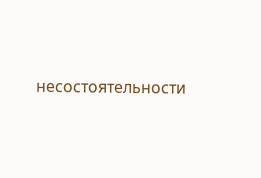несостоятельности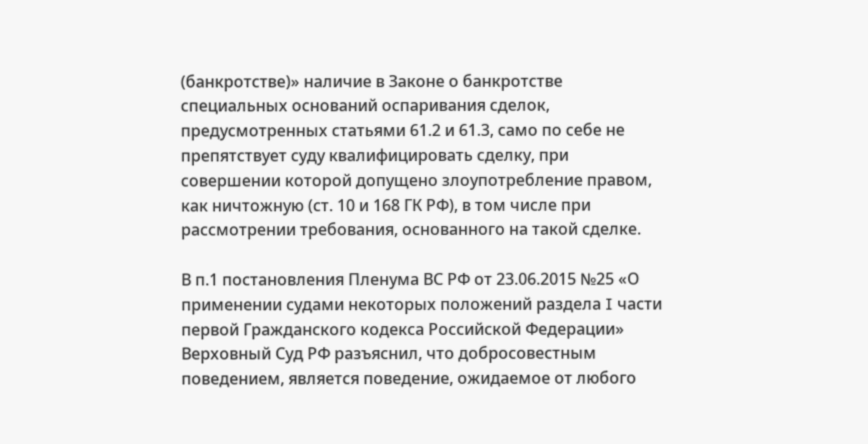(банкротстве)» наличие в Законе о банкротстве специальных оснований оспаривания сделок, предусмотренных статьями 61.2 и 61.3, само по себе не препятствует суду квалифицировать сделку, при совершении которой допущено злоупотребление правом, как ничтожную (ст. 10 и 168 ГК РФ), в том числе при рассмотрении требования, основанного на такой сделке.

В п.1 постановления Пленума ВС РФ от 23.06.2015 №25 «О применении судами некоторых положений раздела I части первой Гражданского кодекса Российской Федерации» Верховный Суд РФ разъяснил, что добросовестным поведением, является поведение, ожидаемое от любого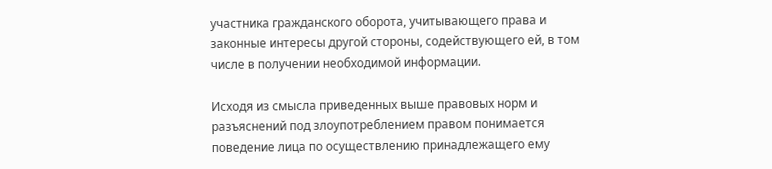участника гражданского оборота, учитывающего права и законные интересы другой стороны, содействующего ей, в том числе в получении необходимой информации.

Исходя из смысла приведенных выше правовых норм и разъяснений под злоупотреблением правом понимается поведение лица по осуществлению принадлежащего ему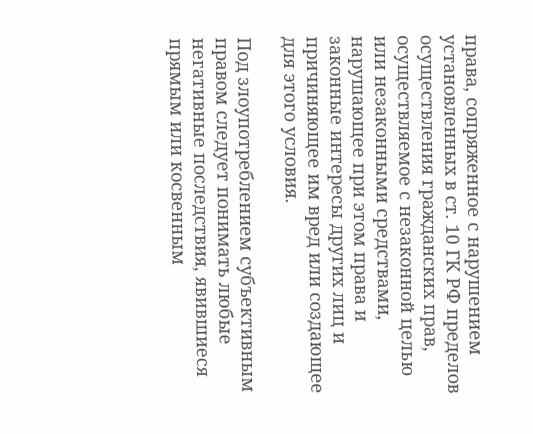права, сопряженное с нарушением установленных в ст. 10 ГК РФ пределов осуществления гражданских прав, осуществляемое с незаконной целью или незаконными средствами, нарушающее при этом права и законные интересы других лиц и причиняющее им вред или создающее для этого условия.

Под злоупотреблением субъективным правом следует понимать любые негативные последствия, явившиеся прямым или косвенным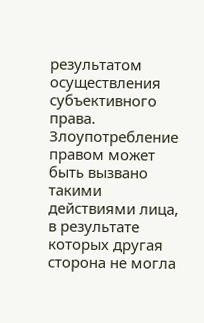результатом осуществления субъективного права. Злоупотребление правом может быть вызвано такими действиями лица, в результате которых другая сторона не могла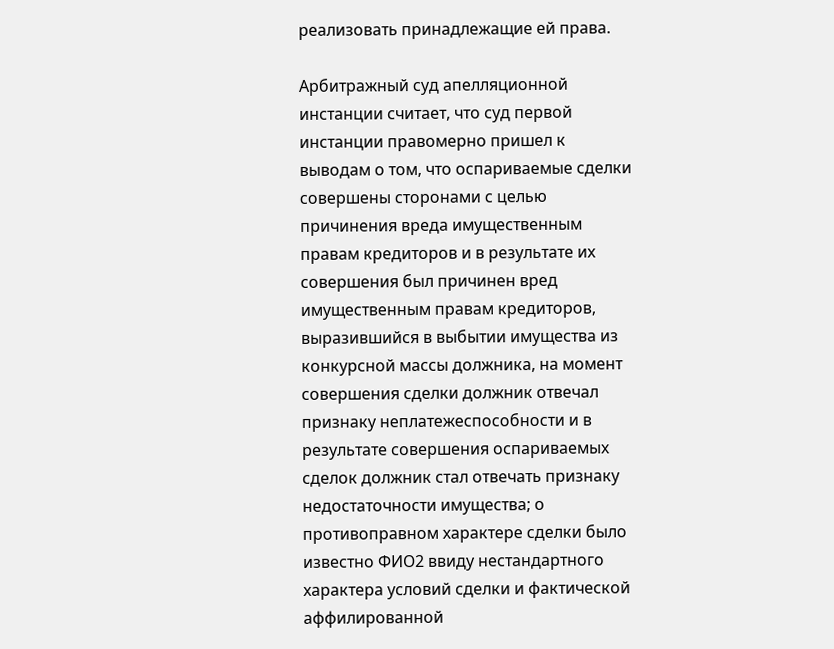реализовать принадлежащие ей права.

Арбитражный суд апелляционной инстанции считает, что суд первой инстанции правомерно пришел к выводам о том, что оспариваемые сделки совершены сторонами с целью причинения вреда имущественным правам кредиторов и в результате их совершения был причинен вред имущественным правам кредиторов, выразившийся в выбытии имущества из конкурсной массы должника, на момент совершения сделки должник отвечал признаку неплатежеспособности и в результате совершения оспариваемых сделок должник стал отвечать признаку недостаточности имущества; о противоправном характере сделки было известно ФИО2 ввиду нестандартного характера условий сделки и фактической аффилированной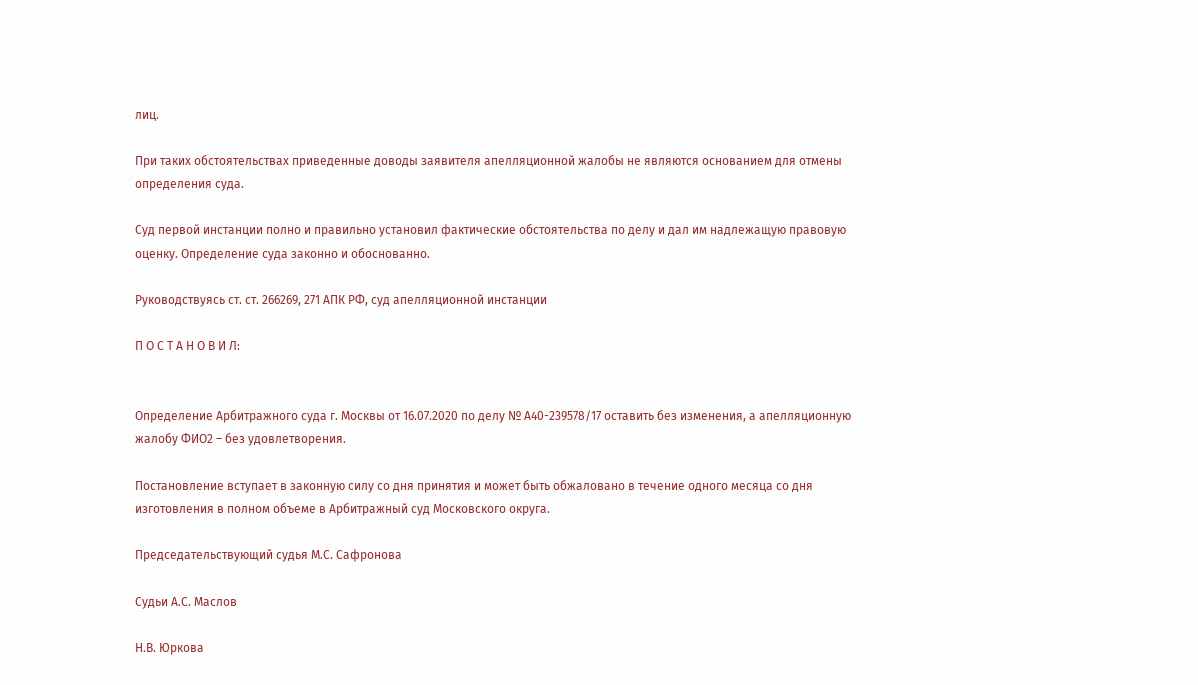лиц.

При таких обстоятельствах приведенные доводы заявителя апелляционной жалобы не являются основанием для отмены определения суда.

Суд первой инстанции полно и правильно установил фактические обстоятельства по делу и дал им надлежащую правовую оценку. Определение суда законно и обоснованно.

Руководствуясь ст. ст. 266269, 271 АПК РФ, суд апелляционной инстанции

П О С Т А Н О В И Л:


Определение Арбитражного суда г. Москвы от 16.07.2020 по делу № А40-239578/17 оставить без изменения, а апелляционную жалобу ФИО2 – без удовлетворения.

Постановление вступает в законную силу со дня принятия и может быть обжаловано в течение одного месяца со дня изготовления в полном объеме в Арбитражный суд Московского округа.

Председательствующий судья М.С. Сафронова

Судьи А.С. Маслов

Н.В. Юркова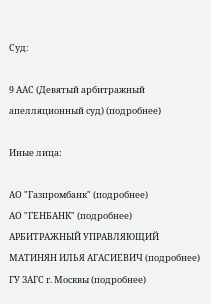Суд:

9 ААС (Девятый арбитражный апелляционный суд) (подробнее)

Иные лица:

АО "Газпромбанк" (подробнее)
АО "ГЕНБАНК" (подробнее)
АРБИТРАЖНЫЙ УПРАВЛЯЮЩИЙ МАТИНЯН ИЛЬЯ АГАСИЕВИЧ (подробнее)
ГУ ЗАГС г. Москвы (подробнее)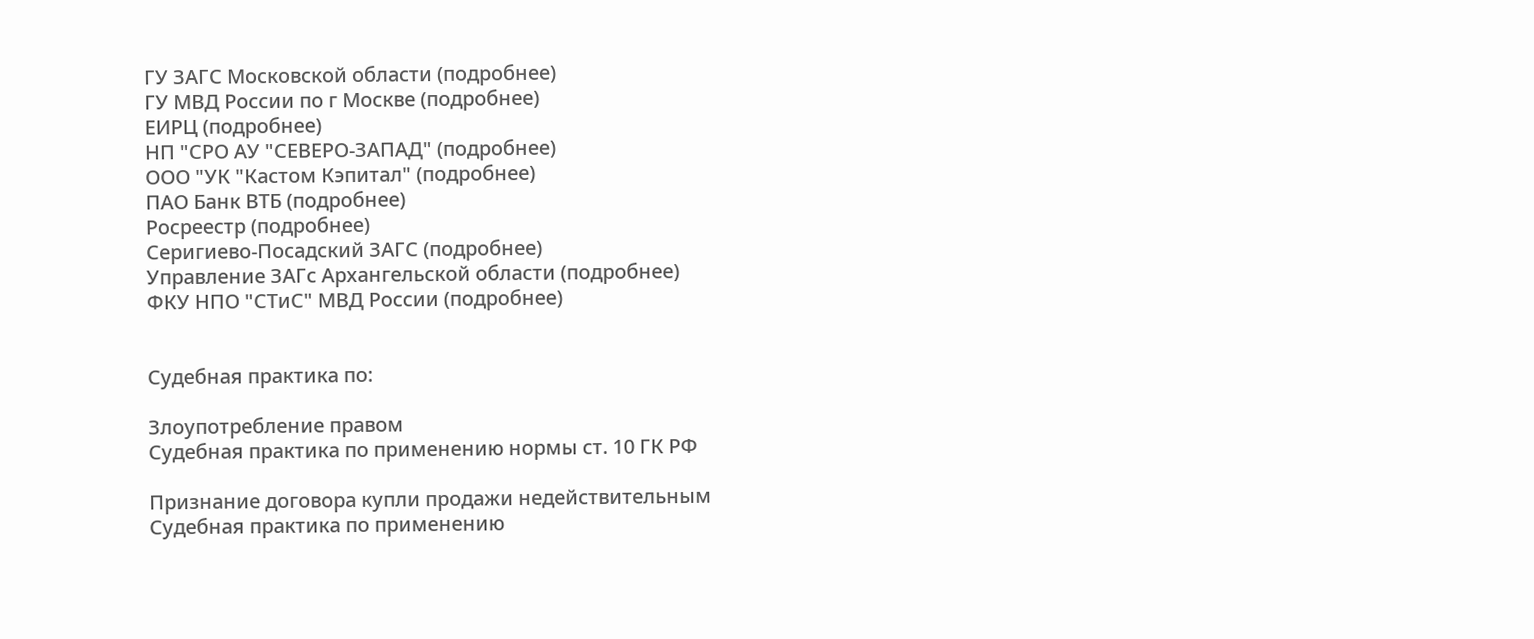ГУ ЗАГС Московской области (подробнее)
ГУ МВД России по г Москве (подробнее)
ЕИРЦ (подробнее)
НП "СРО АУ "СЕВЕРО-ЗАПАД" (подробнее)
ООО "УК "Кастом Кэпитал" (подробнее)
ПАО Банк ВТБ (подробнее)
Росреестр (подробнее)
Серигиево-Посадский ЗАГС (подробнее)
Управление ЗАГс Архангельской области (подробнее)
ФКУ НПО "СТиС" МВД России (подробнее)


Судебная практика по:

Злоупотребление правом
Судебная практика по применению нормы ст. 10 ГК РФ

Признание договора купли продажи недействительным
Судебная практика по применению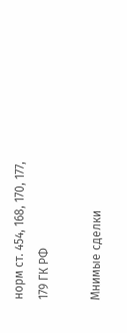норм ст. 454, 168, 170, 177, 179 ГК РФ

Мнимые сделки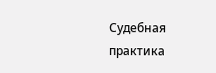Судебная практика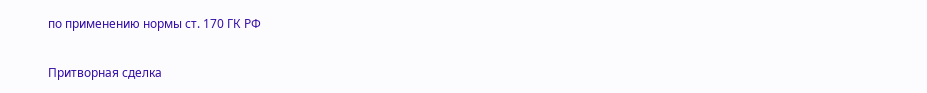по применению нормы ст. 170 ГК РФ

Притворная сделка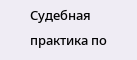Судебная практика по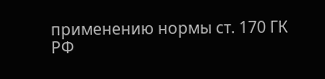применению нормы ст. 170 ГК РФ